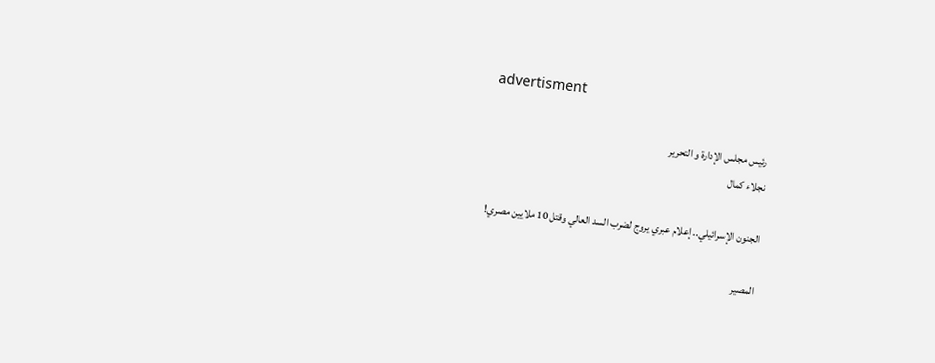advertisment

رئيس مجلس الإدارة و التحرير
نجلاء كمال

الجنون الإسرائيلي.. إعلام عبري يروج لضرب السد العالي وقتل 10 ملايين مصري!

المصير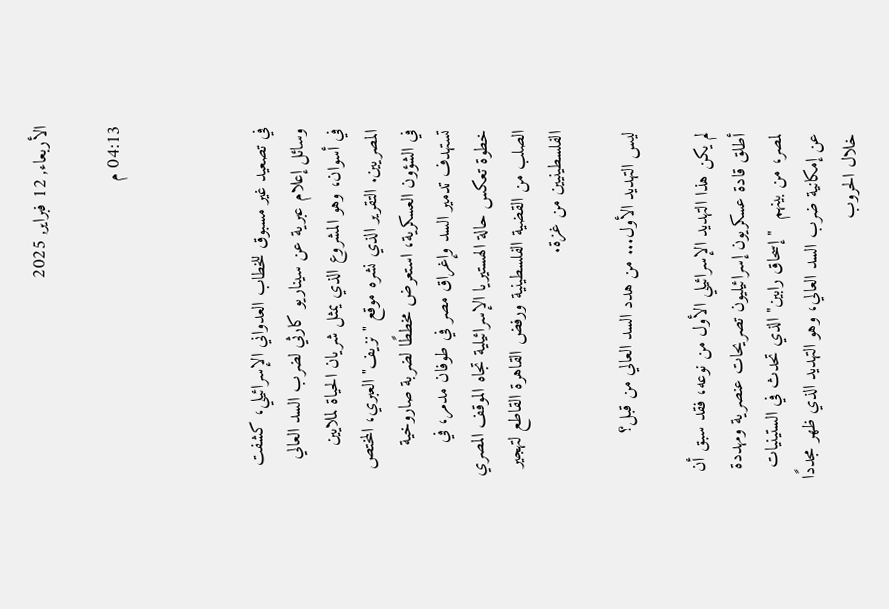الأربعاء, 12 فبراير, 2025

04:13 م



في تصعيد غير مسبوق للخطاب العدواني الإسرائيلي، كشفت وسائل إعلام عبرية عن سيناريو كارثي لضرب السد العالي في أسوان، وهو المشروع الذي يمثل شريان الحياة لملايين المصريين. التقرير الذي نشره موقع "نزيف" العبري، المختص في الشؤون العسكرية، استعرض مخططًا لضربة صاروخية تستهدف تدمير السد وإغراق مصر في طوفان مدمر، في خطوة تعكس حالة الهستيريا الإسرائيلية تجاه الموقف المصري الصلب من القضية الفلسطينية ورفض القاهرة القاطع لتهجير الفلسطينيين من غزة.

ليس التهديد الأول... من هدد السد العالي من قبل؟

لم يكن هذا التهديد الإسرائيلي الأول من نوعه، فقد سبق أن أطلق قادة عسكريون إسرائيليون تصريحات عنصرية ومهددة لمصر، من بينهم  "إسحاق رابين" الذي تحدث في الستينيات عن إمكانية ضرب السد العالي، وهو التهديد الذي ظهر مجددًا خلال الحروب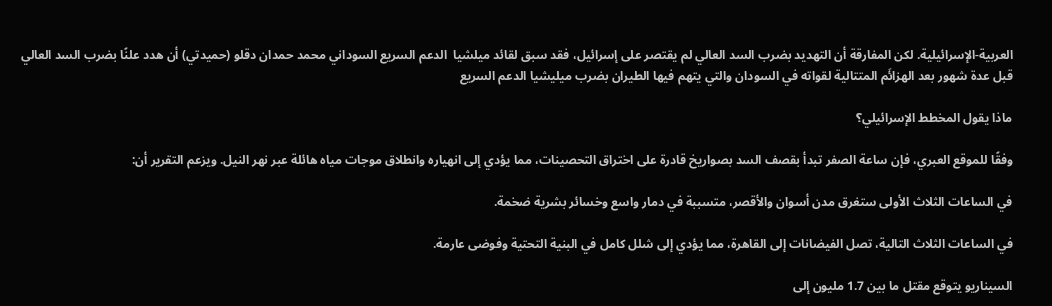العربية-الإسرائيلية. لكن المفارقة أن التهديد بضرب السد العالي لم يقتصر على إسرائيل، فقد سبق لقائد ميلشيا  الدعم السريع السوداني محمد حمدان دقلو (حميدتي) أن هدد علنًا بضرب السد العالي قبل عدة شهور بعد الهزائَم المتتالية لقواته في السودان والتي يتهم فيها الطيران بضرب ميليشيا الدعم السريع

ماذا يقول المخطط الإسرائيلي؟

وفقًا للموقع العبري، فإن ساعة الصفر تبدأ بقصف السد بصواريخ قادرة على اختراق التحصينات، مما يؤدي إلى انهياره وانطلاق موجات مياه هائلة عبر نهر النيل. ويزعم التقرير أن:

في الساعات الثلاث الأولى ستغرق مدن أسوان والأقصر، متسببة في دمار واسع وخسائر بشرية ضخمة.

في الساعات الثلاث التالية، تصل الفيضانات إلى القاهرة، مما يؤدي إلى شلل كامل في البنية التحتية وفوضى عارمة.

السيناريو يتوقع مقتل ما بين 1.7 مليون إلى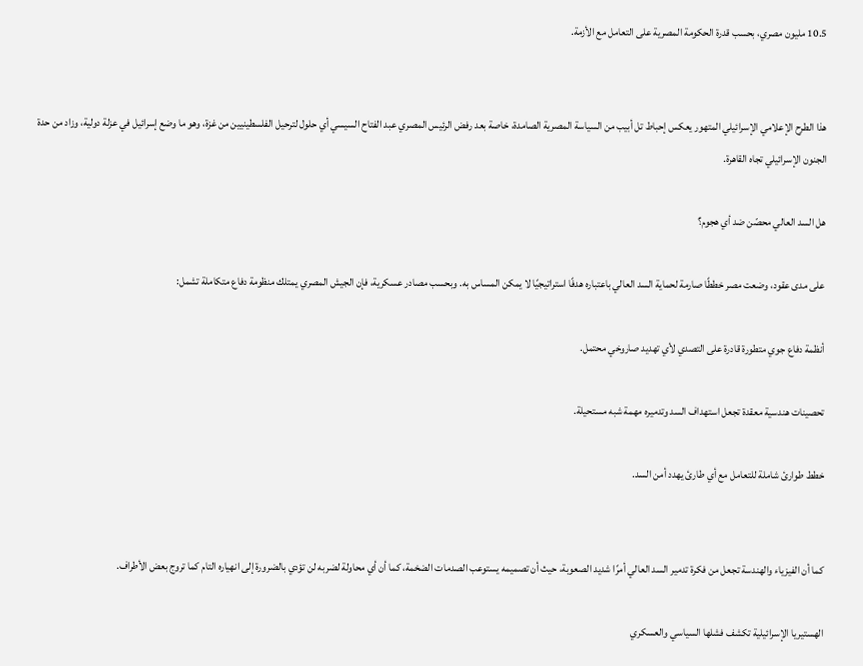10.5 مليون مصري، بحسب قدرة الحكومة المصرية على التعامل مع الأزمة.


هذا الطرح الإعلامي الإسرائيلي المتهور يعكس إحباط تل أبيب من السياسة المصرية الصامدة، خاصة بعد رفض الرئيس المصري عبد الفتاح السيسي أي حلول لترحيل الفلسطينيين من غزة، وهو ما وضع إسرائيل في عزلة دولية، وزاد من حدة الجنون الإسرائيلي تجاه القاهرة.

هل السد العالي محصّن ضد أي هجوم؟

على مدى عقود، وضعت مصر خططًا صارمة لحماية السد العالي باعتباره هدفًا استراتيجيًا لا يمكن المساس به. وبحسب مصادر عسكرية، فإن الجيش المصري يمتلك منظومة دفاع متكاملة تشمل:

أنظمة دفاع جوي متطورة قادرة على التصدي لأي تهديد صاروخي محتمل.

تحصينات هندسية معقدة تجعل استهداف السد وتدميره مهمة شبه مستحيلة.

خطط طوارئ شاملة للتعامل مع أي طارئ يهدد أمن السد.


كما أن الفيزياء والهندسة تجعل من فكرة تدمير السد العالي أمرًا شديد الصعوبة، حيث أن تصميمه يستوعب الصدمات الضخمة، كما أن أي محاولة لضربه لن تؤدي بالضرورة إلى انهياره التام كما تروج بعض الأطراف.

الهستيريا الإسرائيلية تكشف فشلها السياسي والعسكري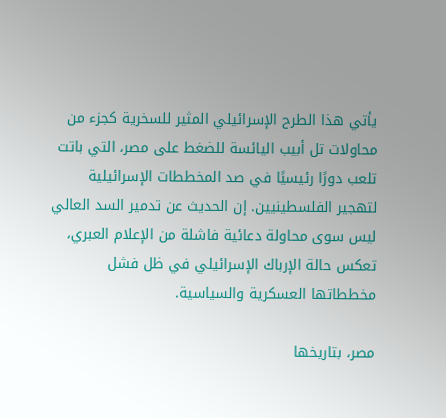يأتي هذا الطرح الإسرائيلي المثير للسخرية كجزء من محاولات تل أبيب اليائسة للضغط على مصر، التي باتت تلعب دورًا رئيسيًا في صد المخططات الإسرائيلية لتهجير الفلسطينيين. إن الحديث عن تدمير السد العالي ليس سوى محاولة دعائية فاشلة من الإعلام العبري، تعكس حالة الإرباك الإسرائيلي في ظل فشل مخططاتها العسكرية والسياسية.

مصر، بتاريخها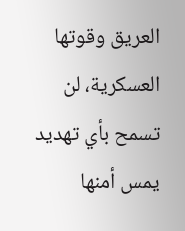العريق وقوتها العسكرية، لن تسمح بأي تهديد يمس أمنها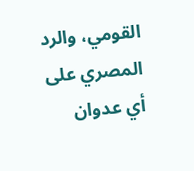القومي، والرد المصري على أي عدوان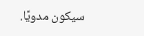سيكون مدويًا.